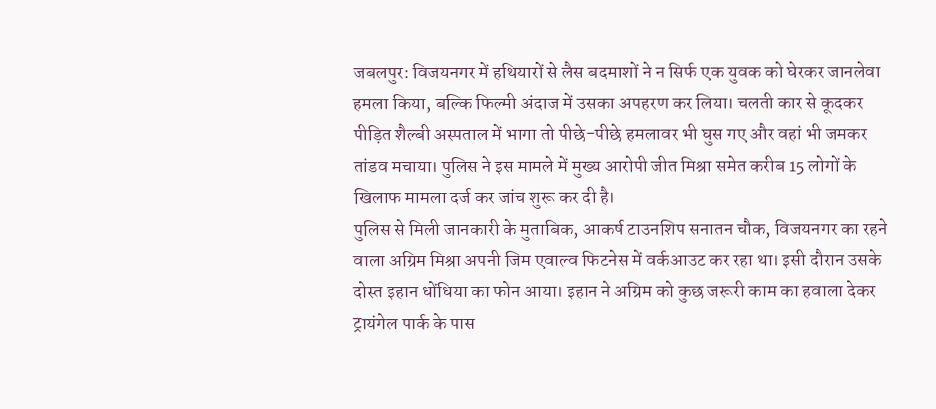जबलपुर: विजयनगर में हथियारों से लैस बदमाशों ने न सिर्फ एक युवक को घेरकर जानलेवा हमला किया, बल्कि फिल्मी अंदाज में उसका अपहरण कर लिया। चलती कार से कूदकर पीड़ित शैल्बी अस्पताल में भागा तो पीछे-पीछे हमलावर भी घुस गए और वहां भी जमकर तांडव मचाया। पुलिस ने इस मामले में मुख्य आरोपी जीत मिश्रा समेत करीब 15 लोगों के खिलाफ मामला दर्ज कर जांच शुरू कर दी है।
पुलिस से मिली जानकारी के मुताबिक, आकर्ष टाउनशिप सनातन चौक, विजयनगर का रहने वाला अग्रिम मिश्रा अपनी जिम एवाल्व फिटनेस में वर्कआउट कर रहा था। इसी दौरान उसके दोस्त इहान धोंधिया का फोन आया। इहान ने अग्रिम को कुछ जरूरी काम का हवाला देकर ट्रायंगेल पार्क के पास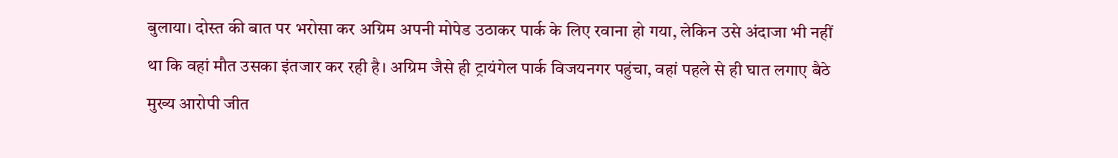बुलाया। दोस्त की बात पर भरोसा कर अग्रिम अपनी मोपेड उठाकर पार्क के लिए रवाना हो गया, लेकिन उसे अंदाजा भी नहीं था कि वहां मौत उसका इंतजार कर रही है। अग्रिम जैसे ही ट्रायंगेल पार्क विजयनगर पहुंचा, वहां पहले से ही घात लगाए बैठे मुख्य आरोपी जीत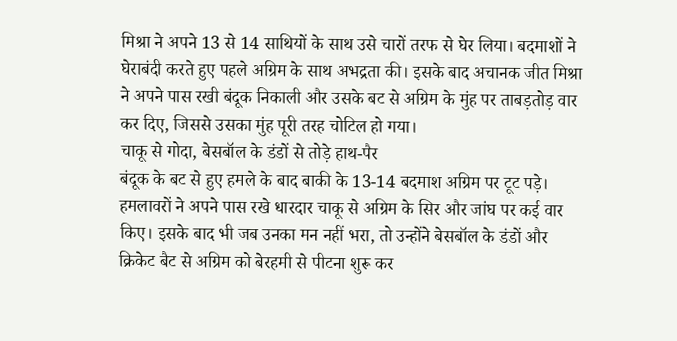मिश्रा ने अपने 13 से 14 साथियों के साथ उसे चारों तरफ से घेर लिया। बदमाशों ने घेराबंदी करते हुए पहले अग्रिम के साथ अभद्रता की। इसके बाद अचानक जीत मिश्रा ने अपने पास रखी बंदूक निकाली और उसके बट से अग्रिम के मुंह पर ताबड़तोड़ वार कर दिए, जिससे उसका मुंह पूरी तरह चोटिल हो गया।
चाकू से गोदा, बेसबॉल के डंडों से तोड़े हाथ-पैर
बंदूक के बट से हुए हमले के बाद बाकी के 13-14 बदमाश अग्रिम पर टूट पड़े। हमलावरों ने अपने पास रखे धारदार चाकू से अग्रिम के सिर और जांघ पर कई वार किए। इसके बाद भी जब उनका मन नहीं भरा, तो उन्होंने बेसबॉल के डंडों और क्रिकेट बैट से अग्रिम को बेरहमी से पीटना शुरू कर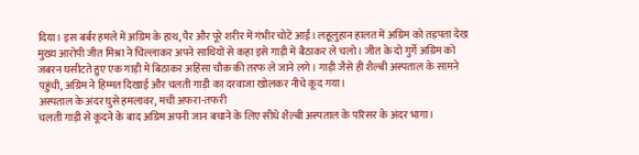दिया। इस बर्बर हमले में अग्रिम के हाथ, पैर और पूरे शरीर में गंभीर चोटें आईं। लहूलुहान हालत में अग्रिम को तड़पता देख मुख्य आरोपी जीत मिश्रा ने चिल्लाकर अपने साथियों से कहा इसे गाड़ी में बैठाकर ले चलो। जीत के दो गुर्गे अग्रिम को जबरन घसीटते हुए एक गाड़ी में बिठाकर अहिंसा चौक की तरफ ले जाने लगे। गाड़ी जैसे ही शैल्बी अस्पताल के सामने पहुंची, अग्रिम ने हिम्मत दिखाई और चलती गाड़ी का दरवाजा खोलकर नीचे कूद गया।
अस्पताल के अंदर घुसे हमलावर, मची अफरा-तफरी
चलती गाड़ी से कूदने के बाद अग्रिम अपनी जान बचाने के लिए सीधे शैल्बी अस्पताल के परिसर के अंदर भागा।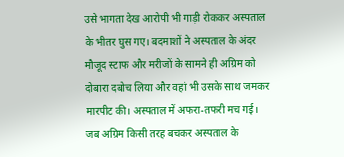उसे भागता देख आरोपी भी गाड़ी रोककर अस्पताल के भीतर घुस गए। बदमाशों ने अस्पताल के अंदर मौजूद स्टाफ और मरीजों के सामने ही अग्रिम को दोबारा दबोच लिया और वहां भी उसके साथ जमकर मारपीट की। अस्पताल में अफरा-तफरी मच गई। जब अग्रिम किसी तरह बचकर अस्पताल के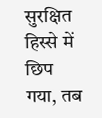सुरक्षित हिस्से में छिप गया, तब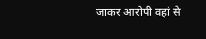जाकर आरोपी वहां से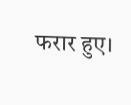फरार हुए।